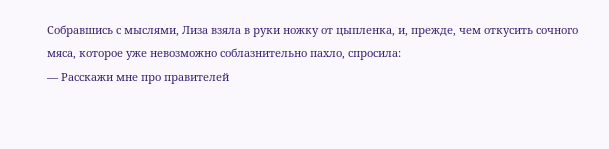Собравшись с мыслями, Лиза взяла в руки ножку от цыпленка, и, прежде, чем откусить сочного мяса, которое уже невозможно соблазнительно пахло, спросила:
— Расскажи мне про правителей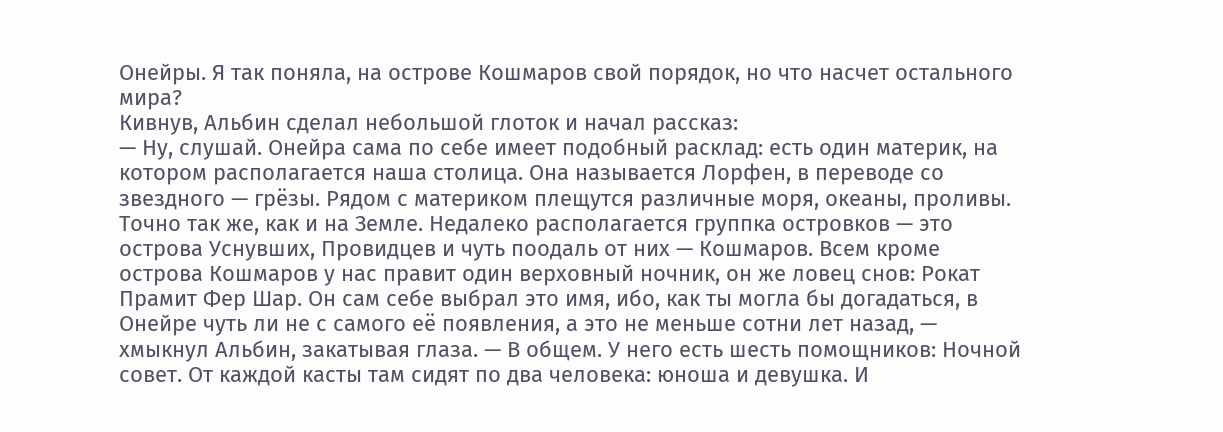Онейры. Я так поняла, на острове Кошмаров свой порядок, но что насчет остального мира?
Кивнув, Альбин сделал небольшой глоток и начал рассказ:
— Ну, слушай. Онейра сама по себе имеет подобный расклад: есть один материк, на котором располагается наша столица. Она называется Лорфен, в переводе со звездного — грёзы. Рядом с материком плещутся различные моря, океаны, проливы. Точно так же, как и на Земле. Недалеко располагается группка островков — это острова Уснувших, Провидцев и чуть поодаль от них — Кошмаров. Всем кроме острова Кошмаров у нас правит один верховный ночник, он же ловец снов: Рокат Прамит Фер Шар. Он сам себе выбрал это имя, ибо, как ты могла бы догадаться, в Онейре чуть ли не с самого её появления, а это не меньше сотни лет назад, — хмыкнул Альбин, закатывая глаза. — В общем. У него есть шесть помощников: Ночной совет. От каждой касты там сидят по два человека: юноша и девушка. И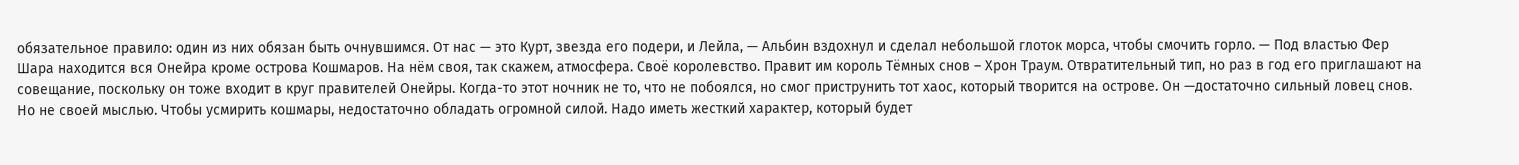обязательное правило: один из них обязан быть очнувшимся. От нас — это Курт, звезда его подери, и Лейла, — Альбин вздохнул и сделал небольшой глоток морса, чтобы смочить горло. — Под властью Фер Шара находится вся Онейра кроме острова Кошмаров. На нём своя, так скажем, атмосфера. Своё королевство. Правит им король Тёмных снов – Хрон Траум. Отвратительный тип, но раз в год его приглашают на совещание, поскольку он тоже входит в круг правителей Онейры. Когда-то этот ночник не то, что не побоялся, но смог приструнить тот хаос, который творится на острове. Он —достаточно сильный ловец снов. Но не своей мыслью. Чтобы усмирить кошмары, недостаточно обладать огромной силой. Надо иметь жесткий характер, который будет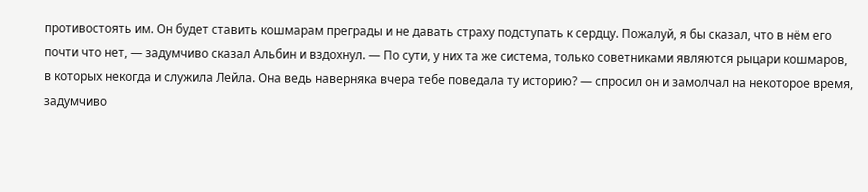противостоять им. Он будет ставить кошмарам преграды и не давать страху подступать к сердцу. Пожалуй, я бы сказал, что в нём его почти что нет, — задумчиво сказал Альбин и вздохнул. — По сути, у них та же система, только советниками являются рыцари кошмаров, в которых некогда и служила Лейла. Она ведь наверняка вчера тебе поведала ту историю? — спросил он и замолчал на некоторое время, задумчиво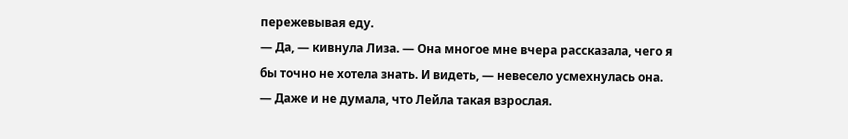пережевывая еду.
— Да, — кивнула Лиза. — Она многое мне вчера рассказала, чего я бы точно не хотела знать. И видеть, — невесело усмехнулась она. — Даже и не думала, что Лейла такая взрослая.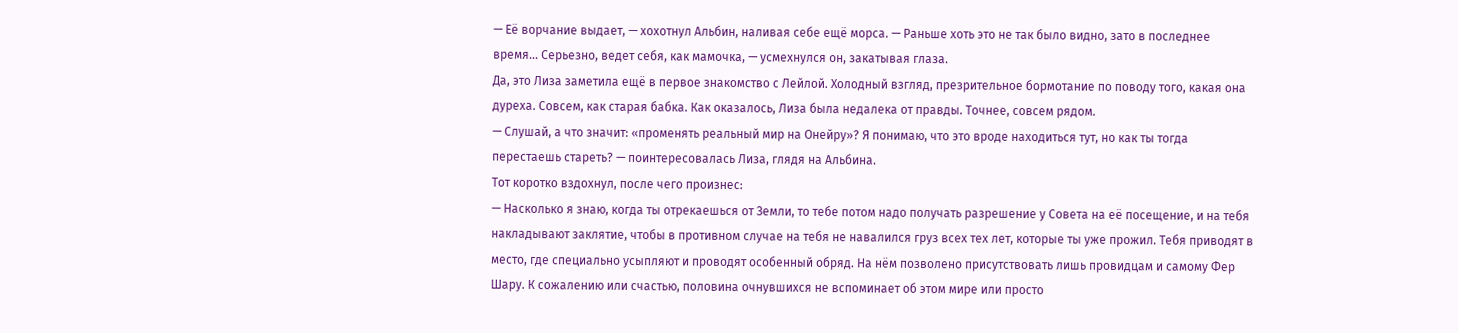— Её ворчание выдает, — хохотнул Альбин, наливая себе ещё морса. — Раньше хоть это не так было видно, зато в последнее время… Серьезно, ведет себя, как мамочка, — усмехнулся он, закатывая глаза.
Да, это Лиза заметила ещё в первое знакомство с Лейлой. Холодный взгляд, презрительное бормотание по поводу того, какая она дуреха. Совсем, как старая бабка. Как оказалось, Лиза была недалека от правды. Точнее, совсем рядом.
— Слушай, а что значит: «променять реальный мир на Онейру»? Я понимаю, что это вроде находиться тут, но как ты тогда перестаешь стареть? — поинтересовалась Лиза, глядя на Альбина.
Тот коротко вздохнул, после чего произнес:
— Насколько я знаю, когда ты отрекаешься от Земли, то тебе потом надо получать разрешение у Совета на её посещение, и на тебя накладывают заклятие, чтобы в противном случае на тебя не навалился груз всех тех лет, которые ты уже прожил. Тебя приводят в место, где специально усыпляют и проводят особенный обряд. На нём позволено присутствовать лишь провидцам и самому Фер Шару. К сожалению или счастью, половина очнувшихся не вспоминает об этом мире или просто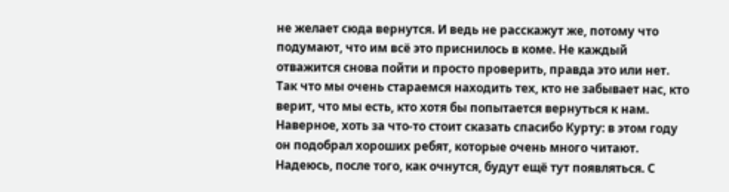не желает сюда вернутся. И ведь не расскажут же, потому что подумают, что им всё это приснилось в коме. Не каждый отважится снова пойти и просто проверить, правда это или нет. Так что мы очень стараемся находить тех, кто не забывает нас, кто верит, что мы есть, кто хотя бы попытается вернуться к нам. Наверное, хоть за что-то стоит сказать спасибо Курту: в этом году он подобрал хороших ребят, которые очень много читают. Надеюсь, после того, как очнутся, будут ещё тут появляться. С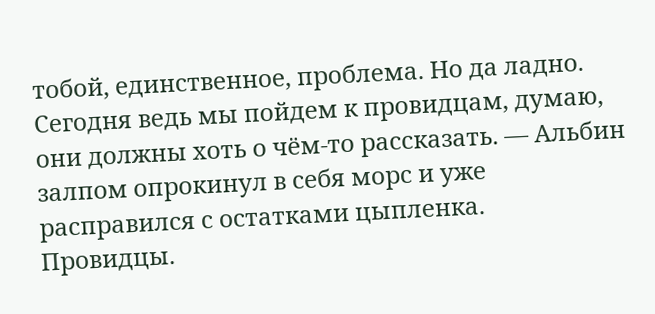тобой, единственное, проблема. Но да ладно. Сегодня ведь мы пойдем к провидцам, думаю, они должны хоть о чём-то рассказать. — Альбин залпом опрокинул в себя морс и уже расправился с остатками цыпленка.
Провидцы.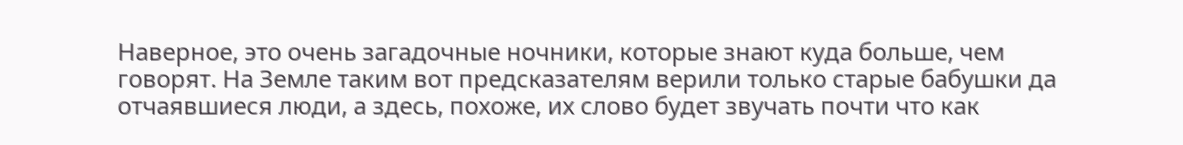Наверное, это очень загадочные ночники, которые знают куда больше, чем говорят. На Земле таким вот предсказателям верили только старые бабушки да отчаявшиеся люди, а здесь, похоже, их слово будет звучать почти что как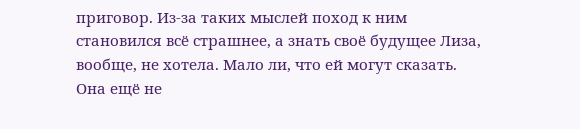приговор. Из-за таких мыслей поход к ним становился всё страшнее, а знать своё будущее Лиза, вообще, не хотела. Мало ли, что ей могут сказать. Она ещё не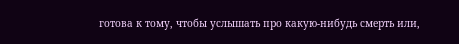готова к тому, чтобы услышать про какую-нибудь смерть или,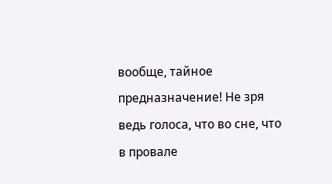вообще, тайное предназначение! Не зря ведь голоса, что во сне, что в провале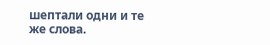шептали одни и те же слова.